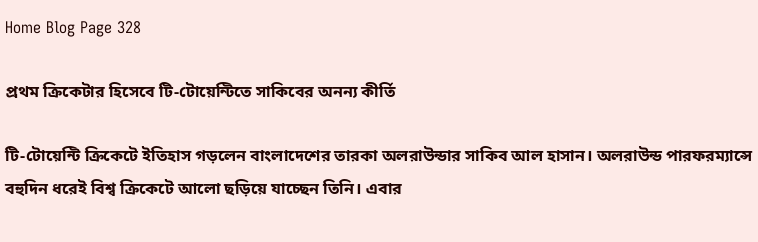Home Blog Page 328

প্রথম ক্রিকেটার হিসেবে টি-টোয়েন্টিতে সাকিবের অনন্য কীর্তি

টি-টোয়েন্টি ক্রিকেটে ইতিহাস গড়লেন বাংলাদেশের তারকা অলরাউন্ডার সাকিব আল হাসান। অলরাউন্ড পারফরম্যান্সে বহুদিন ধরেই বিশ্ব ক্রিকেটে আলো ছড়িয়ে যাচ্ছেন তিনি। এবার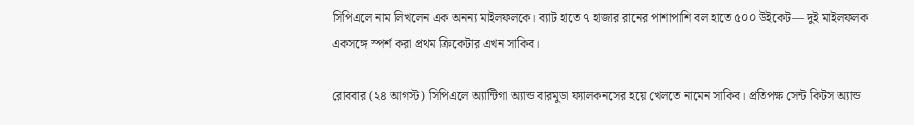সিপিএলে নাম লিখলেন এক অনন্য মাইলফলকে। ব্যাট হাতে ৭ হাজার রানের পাশাপাশি বল হাতে ৫০০ উইকেট— দুই মাইলফলক একসঙ্গে স্পর্শ করা প্রথম ক্রিকেটার এখন সাকিব।

রোববার (২৪ আগস্ট) সিপিএলে অ্যান্টিগা অ্যান্ড বারমুডা ফ্যালকনসের হয়ে খেলতে নামেন সাকিব। প্রতিপক্ষ সেন্ট কিটস অ্যান্ড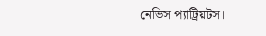নেভিস প্যাট্রিয়টস।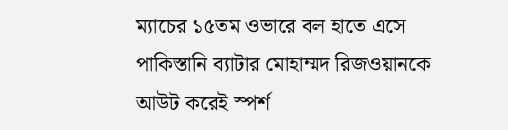ম্যাচের ১৫তম ওভারে বল হাতে এসে পাকিস্তানি ব্যাটার মোহাম্মদ রিজওয়ানকে আউট করেই স্পর্শ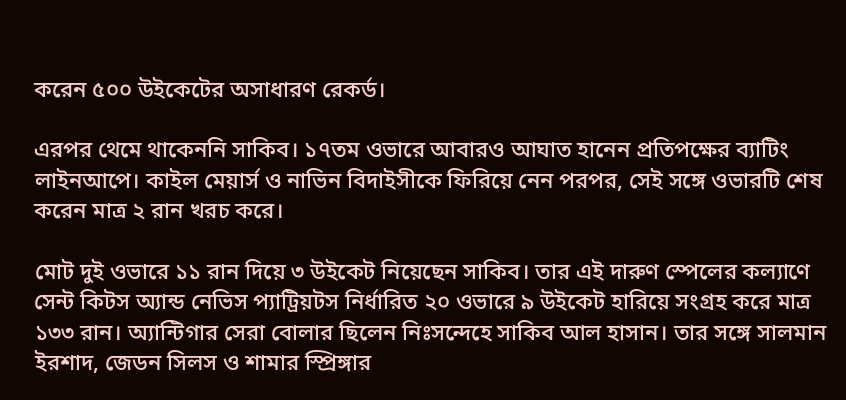করেন ৫০০ উইকেটের অসাধারণ রেকর্ড।

এরপর থেমে থাকেননি সাকিব। ১৭তম ওভারে আবারও আঘাত হানেন প্রতিপক্ষের ব্যাটিং লাইনআপে। কাইল মেয়ার্স ও নাভিন বিদাইসীকে ফিরিয়ে নেন পরপর, সেই সঙ্গে ওভারটি শেষ করেন মাত্র ২ রান খরচ করে।

মোট দুই ওভারে ১১ রান দিয়ে ৩ উইকেট নিয়েছেন সাকিব। তার এই দারুণ স্পেলের কল্যাণে সেন্ট কিটস অ্যান্ড নেভিস প্যাট্রিয়টস নির্ধারিত ২০ ওভারে ৯ উইকেট হারিয়ে সংগ্রহ করে মাত্র ১৩৩ রান। অ্যান্টিগার সেরা বোলার ছিলেন নিঃসন্দেহে সাকিব আল হাসান। তার সঙ্গে সালমান ইরশাদ, জেডন সিলস ও শামার স্প্রিঙ্গার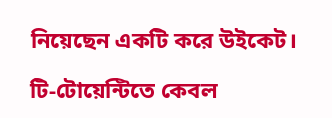নিয়েছেন একটি করে উইকেট।

টি-টোয়েন্টিতে কেবল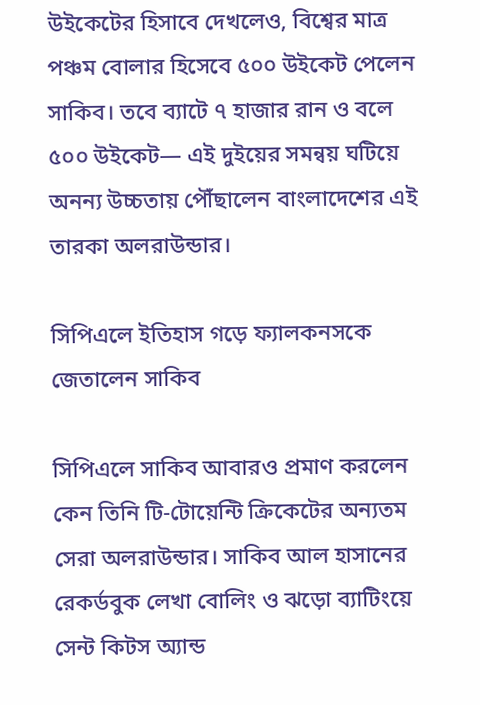উইকেটের হিসাবে দেখলেও, বিশ্বের মাত্র পঞ্চম বোলার হিসেবে ৫০০ উইকেট পেলেন সাকিব। তবে ব্যাটে ৭ হাজার রান ও বলে ৫০০ উইকেট— এই দুইয়ের সমন্বয় ঘটিয়ে অনন্য উচ্চতায় পৌঁছালেন বাংলাদেশের এই তারকা অলরাউন্ডার।

সিপিএলে ইতিহাস গড়ে ফ্যালকনসকে জেতালেন সাকিব

সিপিএলে সাকিব আবারও প্রমাণ করলেন কেন তিনি টি-টোয়েন্টি ক্রিকেটের অন্যতম সেরা অলরাউন্ডার। সাকিব আল হাসানের রেকর্ডবুক লেখা বোলিং ও ঝড়ো ব্যাটিংয়ে সেন্ট কিটস অ্যান্ড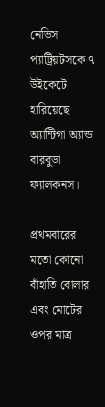নেভিস প্যাট্রিয়টসকে ৭ উইকেটে হারিয়েছে অ্যান্টিগা অ্যান্ড বারবুডা ফ্যালকনস।

প্রথমবারের মতো কোনো বাঁহাতি বোলার এবং মোটের ওপর মাত্র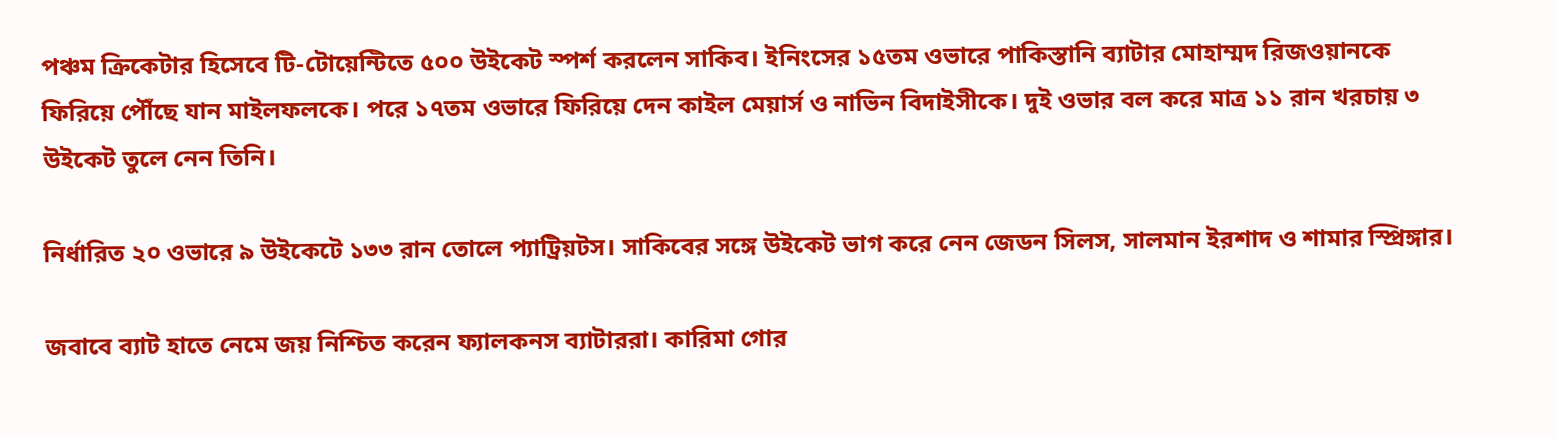পঞ্চম ক্রিকেটার হিসেবে টি-টোয়েন্টিতে ৫০০ উইকেট স্পর্শ করলেন সাকিব। ইনিংসের ১৫তম ওভারে পাকিস্তানি ব্যাটার মোহাম্মদ রিজওয়ানকে ফিরিয়ে পৌঁছে যান মাইলফলকে। পরে ১৭তম ওভারে ফিরিয়ে দেন কাইল মেয়ার্স ও নাভিন বিদাইসীকে। দুই ওভার বল করে মাত্র ১১ রান খরচায় ৩ উইকেট তুলে নেন তিনি।

নির্ধারিত ২০ ওভারে ৯ উইকেটে ১৩৩ রান তোলে প্যাট্রিয়টস। সাকিবের সঙ্গে উইকেট ভাগ করে নেন জেডন সিলস, সালমান ইরশাদ ও শামার স্প্রিঙ্গার।

জবাবে ব্যাট হাতে নেমে জয় নিশ্চিত করেন ফ্যালকনস ব্যাটাররা। কারিমা গোর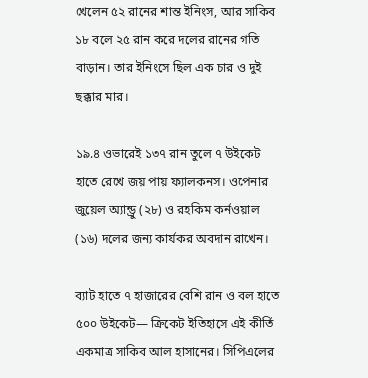খেলেন ৫২ রানের শান্ত ইনিংস, আর সাকিব ১৮ বলে ২৫ রান করে দলের রানের গতি বাড়ান। তার ইনিংসে ছিল এক চার ও দুই ছক্কার মার।

১৯.৪ ওভারেই ১৩৭ রান তুলে ৭ উইকেট হাতে রেখে জয় পায় ফ্যালকনস। ওপেনার জুয়েল অ্যান্ড্রু (২৮) ও রহকিম কর্নওয়াল (১৬) দলের জন্য কার্যকর অবদান রাখেন।

ব্যাট হাতে ৭ হাজারের বেশি রান ও বল হাতে ৫০০ উইকেট— ক্রিকেট ইতিহাসে এই কীর্তি একমাত্র সাকিব আল হাসানের। সিপিএলের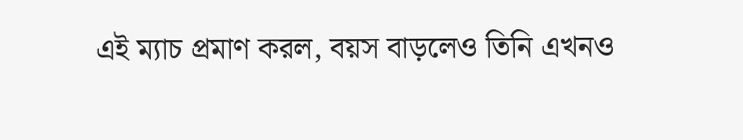এই ম্যাচ প্রমাণ করল, বয়স বাড়লেও তিনি এখনও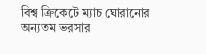বিশ্ব ক্রিকেটে ম্যাচ ঘোরানোর অন্যতম ভরসার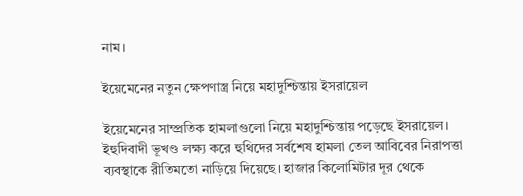নাম।

ইয়েমেনের নতুন ক্ষেপণাস্ত্র নিয়ে মহাদুশ্চিন্তায় ইসরায়েল

ইয়েমেনের সাম্প্রতিক হামলাগুলো নিয়ে মহাদুশ্চিন্তায় পড়েছে ইসরায়েল। ইহুদিবাদী ভূখণ্ড লক্ষ্য করে হুথিদের সর্বশেষ হামলা তেল আবিবের নিরাপত্তা ব্যবস্থাকে রীতিমতো নাড়িয়ে দিয়েছে। হাজার কিলোমিটার দূর থেকে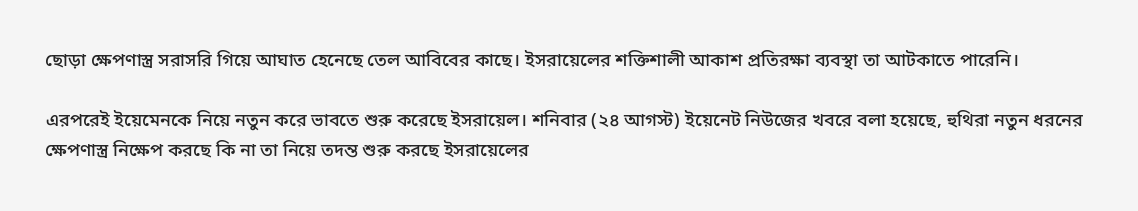ছোড়া ক্ষেপণাস্ত্র সরাসরি গিয়ে আঘাত হেনেছে তেল আবিবের কাছে। ইসরায়েলের শক্তিশালী আকাশ প্রতিরক্ষা ব্যবস্থা তা আটকাতে পারেনি।

এরপরেই ইয়েমেনকে নিয়ে নতুন করে ভাবতে শুরু করেছে ইসরায়েল। শনিবার (২৪ আগস্ট) ইয়েনেট নিউজের খবরে বলা হয়েছে, হুথিরা নতুন ধরনের ক্ষেপণাস্ত্র নিক্ষেপ করছে কি না তা নিয়ে তদন্ত শুরু করছে ইসরায়েলের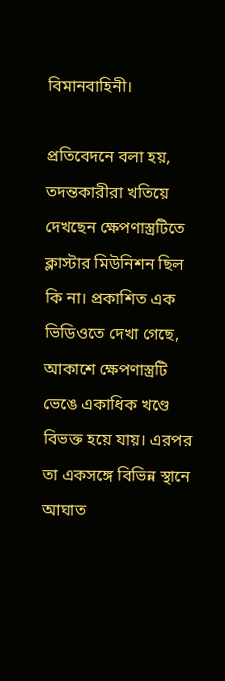বিমানবাহিনী।

প্রতিবেদনে বলা হয়, তদন্তকারীরা খতিয়ে দেখছেন ক্ষেপণাস্ত্রটিতে ক্লাস্টার মিউনিশন ছিল কি না। প্রকাশিত এক ভিডিওতে দেখা গেছে, আকাশে ক্ষেপণাস্ত্রটি ভেঙে একাধিক খণ্ডে বিভক্ত হয়ে যায়। এরপর তা একসঙ্গে বিভিন্ন স্থানে আঘাত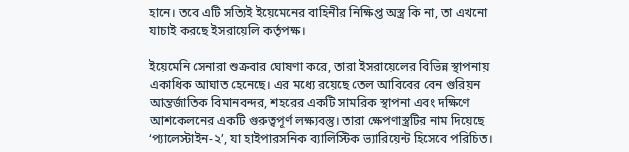হানে। তবে এটি সত্যিই ইয়েমেনের বাহিনীর নিক্ষিপ্ত অস্ত্র কি না, তা এখনো যাচাই করছে ইসরায়েলি কর্তৃপক্ষ।

ইয়েমেনি সেনারা শুক্রবার ঘোষণা করে, তারা ইসরায়েলের বিভিন্ন স্থাপনায় একাধিক আঘাত হেনেছে। এর মধ্যে রয়েছে তেল আবিবের বেন গুরিয়ন আন্তর্জাতিক বিমানবন্দর, শহরের একটি সামরিক স্থাপনা এবং দক্ষিণে আশকেলনের একটি গুরুত্বপূর্ণ লক্ষ্যবস্তু। তারা ক্ষেপণাস্ত্রটির নাম দিয়েছে ‘প্যালেস্টাইন-২’, যা হাইপারসনিক ব্যালিস্টিক ভ্যারিয়েন্ট হিসেবে পরিচিত।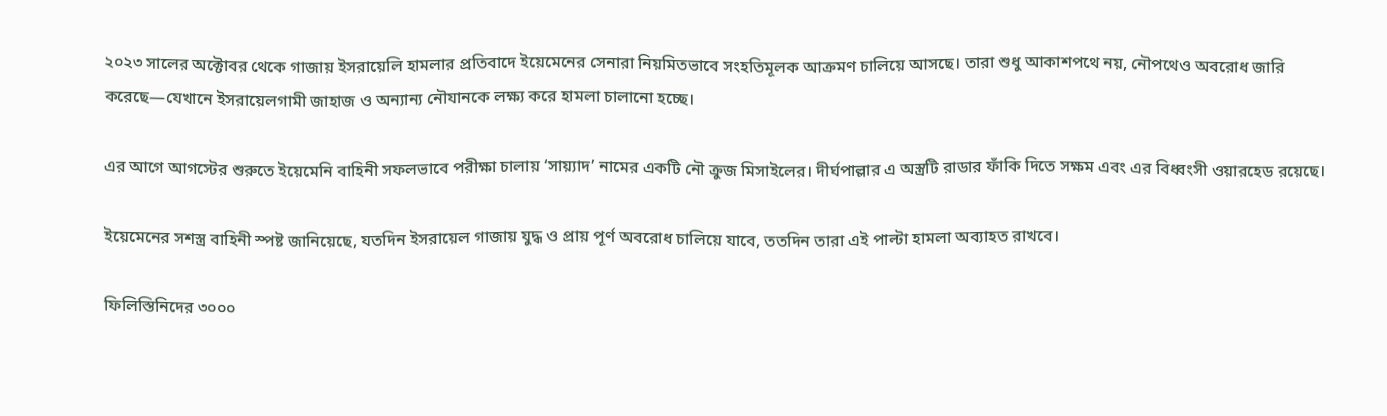২০২৩ সালের অক্টোবর থেকে গাজায় ইসরায়েলি হামলার প্রতিবাদে ইয়েমেনের সেনারা নিয়মিতভাবে সংহতিমূলক আক্রমণ চালিয়ে আসছে। তারা শুধু আকাশপথে নয়, নৌপথেও অবরোধ জারি করেছে—যেখানে ইসরায়েলগামী জাহাজ ও অন্যান্য নৌযানকে লক্ষ্য করে হামলা চালানো হচ্ছে।

এর আগে আগস্টের শুরুতে ইয়েমেনি বাহিনী সফলভাবে পরীক্ষা চালায় ‘সায়্যাদ’ নামের একটি নৌ ক্রুজ মিসাইলের। দীর্ঘপাল্লার এ অস্ত্রটি রাডার ফাঁকি দিতে সক্ষম এবং এর বিধ্বংসী ওয়ারহেড রয়েছে।

ইয়েমেনের সশস্ত্র বাহিনী স্পষ্ট জানিয়েছে, যতদিন ইসরায়েল গাজায় যুদ্ধ ও প্রায় পূর্ণ অবরোধ চালিয়ে যাবে, ততদিন তারা এই পাল্টা হামলা অব্যাহত রাখবে।

ফিলিস্তিনিদের ৩০০০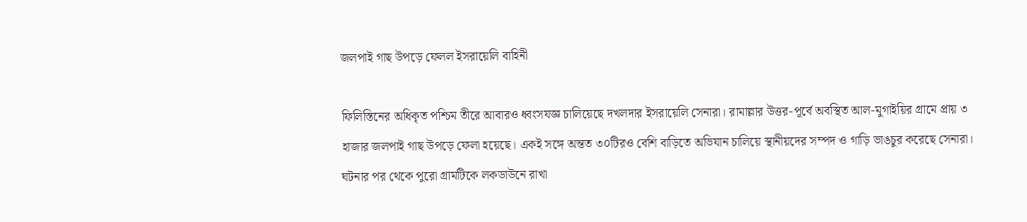জলপাই গাছ উপড়ে ফেলল ইসরায়েলি বাহিনী

ফিলিস্তিনের অধিকৃত পশ্চিম তীরে আবারও ধ্বংসযজ্ঞ চালিয়েছে দখলদার ইসরায়েলি সেনারা। রামাল্লার উত্তর-পূর্বে অবস্থিত আল-মুগাইয়ির গ্রামে প্রায় ৩ হাজার জলপাই গাছ উপড়ে ফেলা হয়েছে। একই সঙ্গে অন্তত ৩০টিরও বেশি বাড়িতে অভিযান চালিয়ে স্থানীয়দের সম্পদ ও গাড়ি ভাঙচুর করেছে সেনারা। ঘটনার পর থেকে পুরো গ্রামটিকে লকডাউনে রাখা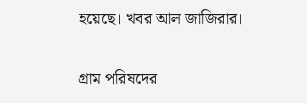হয়েছে। খবর আল জাজিরার।

গ্রাম পরিষদের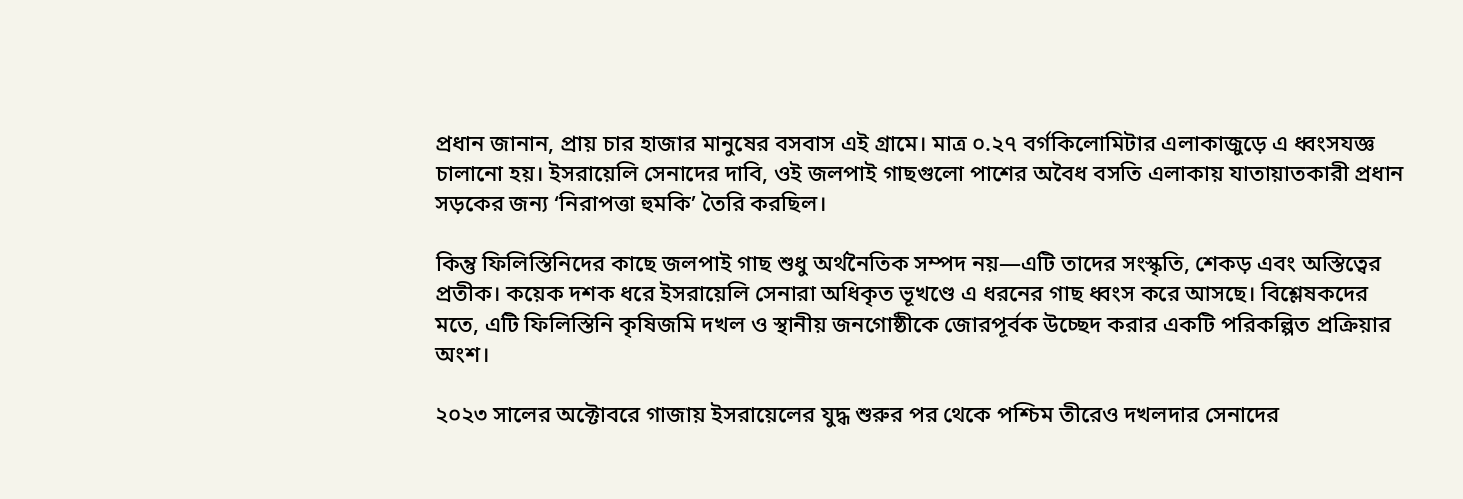প্রধান জানান, প্রায় চার হাজার মানুষের বসবাস এই গ্রামে। মাত্র ০.২৭ বর্গকিলোমিটার এলাকাজুড়ে এ ধ্বংসযজ্ঞ চালানো হয়। ইসরায়েলি সেনাদের দাবি, ওই জলপাই গাছগুলো পাশের অবৈধ বসতি এলাকায় যাতায়াতকারী প্রধান সড়কের জন্য ‘নিরাপত্তা হুমকি’ তৈরি করছিল।

কিন্তু ফিলিস্তিনিদের কাছে জলপাই গাছ শুধু অর্থনৈতিক সম্পদ নয়—এটি তাদের সংস্কৃতি, শেকড় এবং অস্তিত্বের প্রতীক। কয়েক দশক ধরে ইসরায়েলি সেনারা অধিকৃত ভূখণ্ডে এ ধরনের গাছ ধ্বংস করে আসছে। বিশ্লেষকদের মতে, এটি ফিলিস্তিনি কৃষিজমি দখল ও স্থানীয় জনগোষ্ঠীকে জোরপূর্বক উচ্ছেদ করার একটি পরিকল্পিত প্রক্রিয়ার অংশ।

২০২৩ সালের অক্টোবরে গাজায় ইসরায়েলের যুদ্ধ শুরুর পর থেকে পশ্চিম তীরেও দখলদার সেনাদের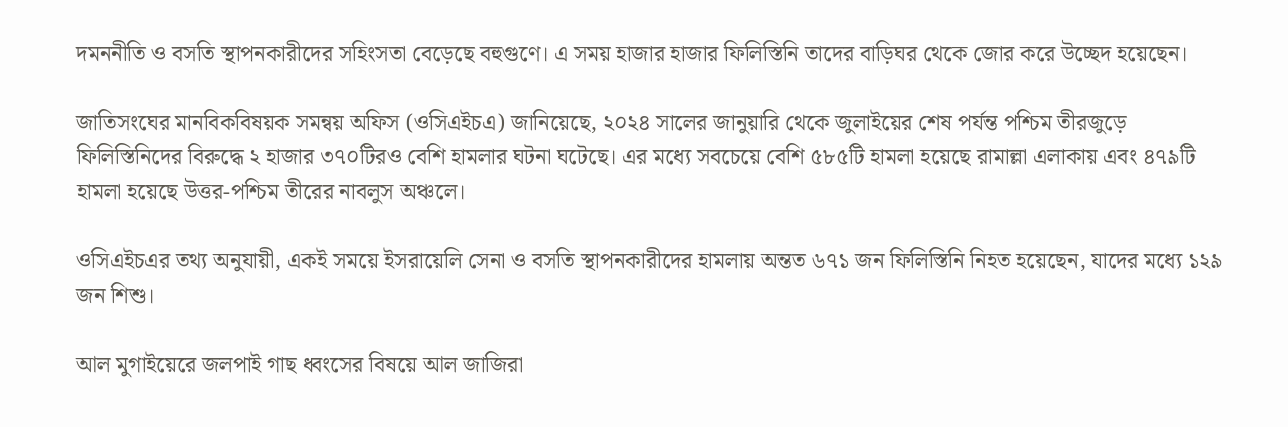দমননীতি ও বসতি স্থাপনকারীদের সহিংসতা বেড়েছে বহুগুণে। এ সময় হাজার হাজার ফিলিস্তিনি তাদের বাড়িঘর থেকে জোর করে উচ্ছেদ হয়েছেন।

জাতিসংঘের মানবিকবিষয়ক সমন্বয় অফিস (ওসিএইচএ) জানিয়েছে, ২০২৪ সালের জানুয়ারি থেকে জুলাইয়ের শেষ পর্যন্ত পশ্চিম তীরজুড়ে ফিলিস্তিনিদের বিরুদ্ধে ২ হাজার ৩৭০টিরও বেশি হামলার ঘটনা ঘটেছে। এর মধ্যে সবচেয়ে বেশি ৫৮৫টি হামলা হয়েছে রামাল্লা এলাকায় এবং ৪৭৯টি হামলা হয়েছে উত্তর-পশ্চিম তীরের নাবলুস অঞ্চলে।

ওসিএইচএর তথ্য অনুযায়ী, একই সময়ে ইসরায়েলি সেনা ও বসতি স্থাপনকারীদের হামলায় অন্তত ৬৭১ জন ফিলিস্তিনি নিহত হয়েছেন, যাদের মধ্যে ১২৯ জন শিশু।

আল মুগাইয়েরে জলপাই গাছ ধ্বংসের বিষয়ে আল জাজিরা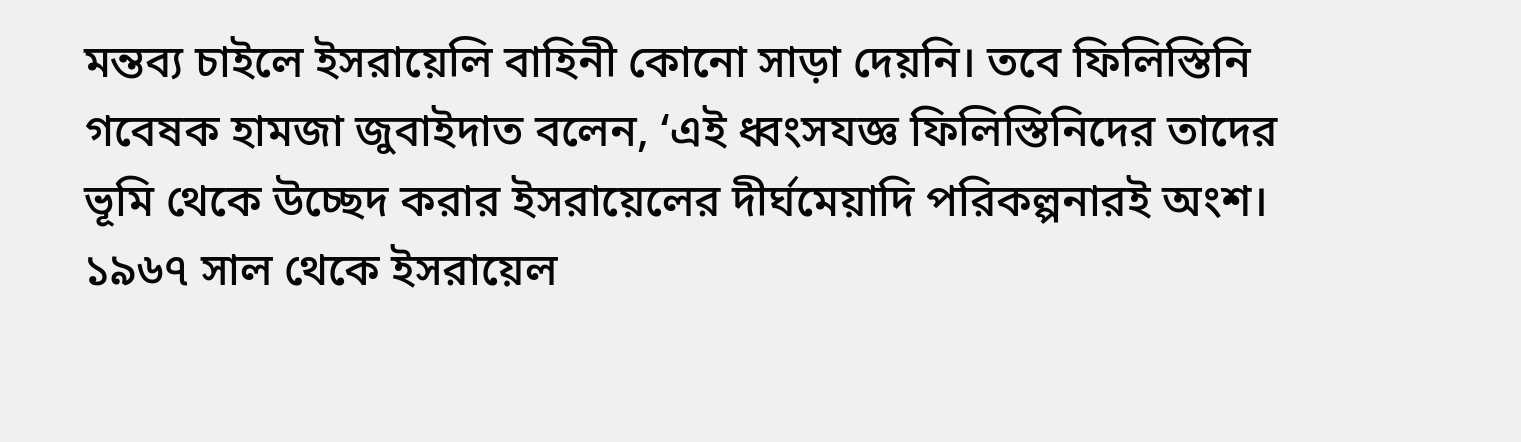মন্তব্য চাইলে ইসরায়েলি বাহিনী কোনো সাড়া দেয়নি। তবে ফিলিস্তিনি গবেষক হামজা জুবাইদাত বলেন, ‘এই ধ্বংসযজ্ঞ ফিলিস্তিনিদের তাদের ভূমি থেকে উচ্ছেদ করার ইসরায়েলের দীর্ঘমেয়াদি পরিকল্পনারই অংশ। ১৯৬৭ সাল থেকে ইসরায়েল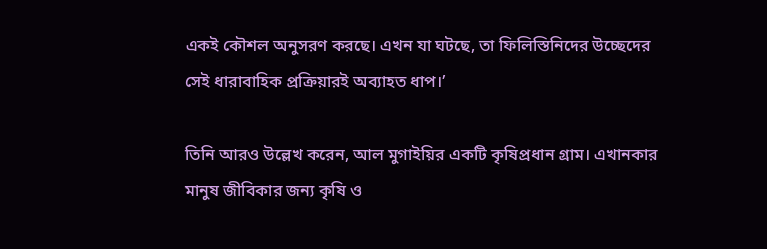একই কৌশল অনুসরণ করছে। এখন যা ঘটছে, তা ফিলিস্তিনিদের উচ্ছেদের সেই ধারাবাহিক প্রক্রিয়ারই অব্যাহত ধাপ।’

তিনি আরও উল্লেখ করেন, আল মুগাইয়ির একটি কৃষিপ্রধান গ্রাম। এখানকার মানুষ জীবিকার জন্য কৃষি ও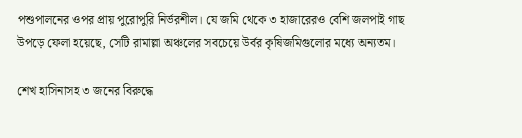পশুপালনের ওপর প্রায় পুরোপুরি নির্ভরশীল। যে জমি থেকে ৩ হাজারেরও বেশি জলপাই গাছ উপড়ে ফেলা হয়েছে, সেটি রামাল্লা অঞ্চলের সবচেয়ে উর্বর কৃষিজমিগুলোর মধ্যে অন্যতম।

শেখ হাসিনাসহ ৩ জনের বিরুদ্ধে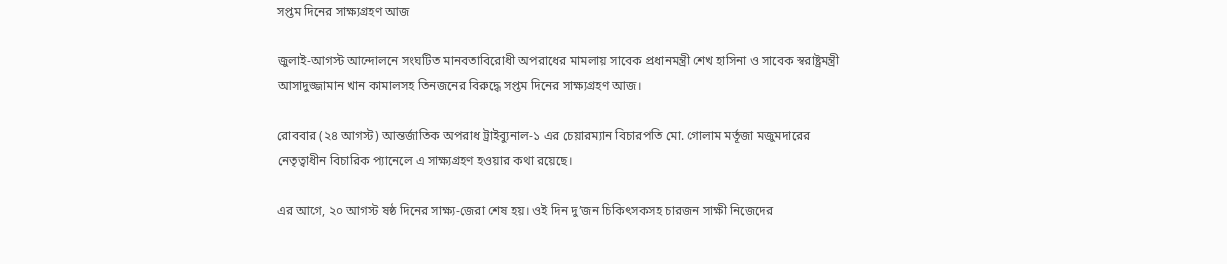সপ্তম দিনের সাক্ষ্যগ্রহণ আজ

জুলাই-আগস্ট আন্দোলনে সংঘটিত মানবতাবিরোধী অপরাধের মামলায় সাবেক প্রধানমন্ত্রী শেখ হাসিনা ও সাবেক স্বরাষ্ট্রমন্ত্রী আসাদুজ্জামান খান কামালসহ তিনজনের বিরুদ্ধে সপ্তম দিনের সাক্ষ্যগ্রহণ আজ।

রোববার (২৪ আগস্ট) আন্তর্জাতিক অপরাধ ট্রাইব্যুনাল-১ এর চেয়ারম্যান বিচারপতি মো. গোলাম মর্তূজা মজুমদারের নেতৃত্বাধীন বিচারিক প্যানেলে এ সাক্ষ্যগ্রহণ হওয়ার কথা রয়েছে।

এর আগে, ২০ আগস্ট ষষ্ঠ দিনের সাক্ষ্য-জেরা শেষ হয়। ওই দিন দু’জন চিকিৎসকসহ চারজন সাক্ষী নিজেদের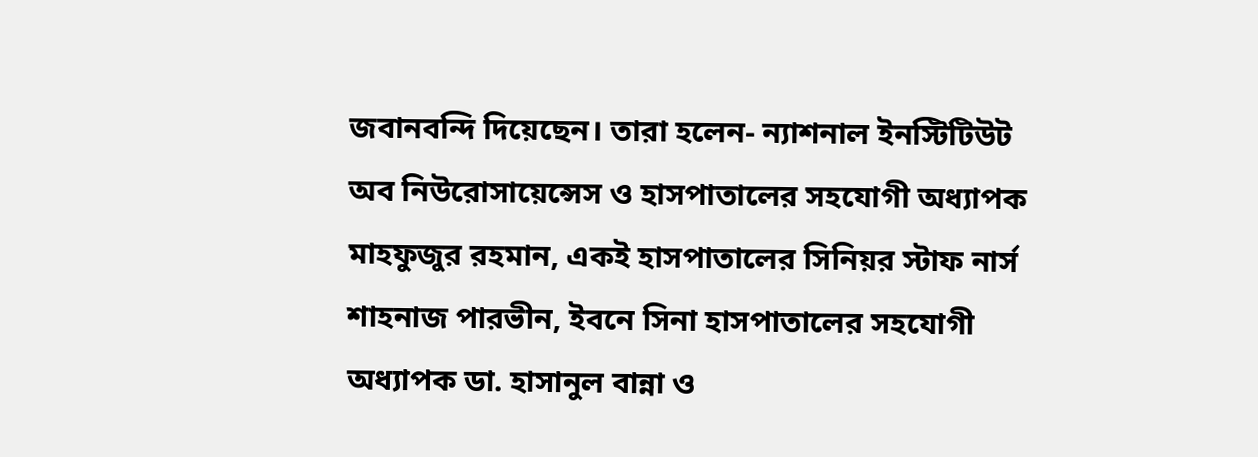জবানবন্দি দিয়েছেন। তারা হলেন- ন্যাশনাল ইনস্টিটিউট অব নিউরোসায়েন্সেস ও হাসপাতালের সহযোগী অধ্যাপক মাহফুজুর রহমান, একই হাসপাতালের সিনিয়র স্টাফ নার্স শাহনাজ পারভীন, ইবনে সিনা হাসপাতালের সহযোগী অধ্যাপক ডা. হাসানুল বান্না ও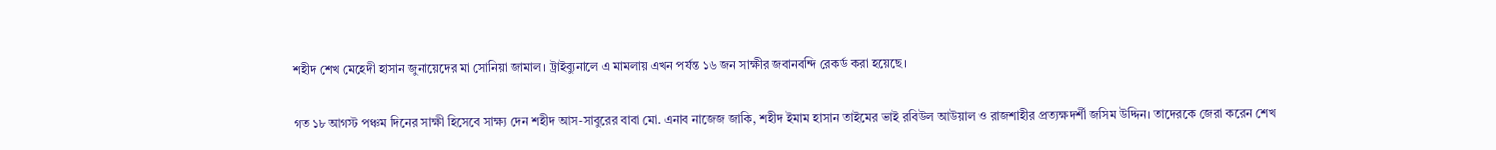শহীদ শেখ মেহেদী হাসান জুনায়েদের মা সোনিয়া জামাল। ট্রাইব্যুনালে এ মামলায় এখন পর্যন্ত ১৬ জন সাক্ষীর জবানবন্দি রেকর্ড করা হয়েছে।

গত ১৮ আগস্ট পঞ্চম দিনের সাক্ষী হিসেবে সাক্ষ্য দেন শহীদ আস-সাবুরের বাবা মো. এনাব নাজেজ জাকি, শহীদ ইমাম হাসান তাইমের ভাই রবিউল আউয়াল ও রাজশাহীর প্রত্যক্ষদর্শী জসিম উদ্দিন। তাদেরকে জেরা করেন শেখ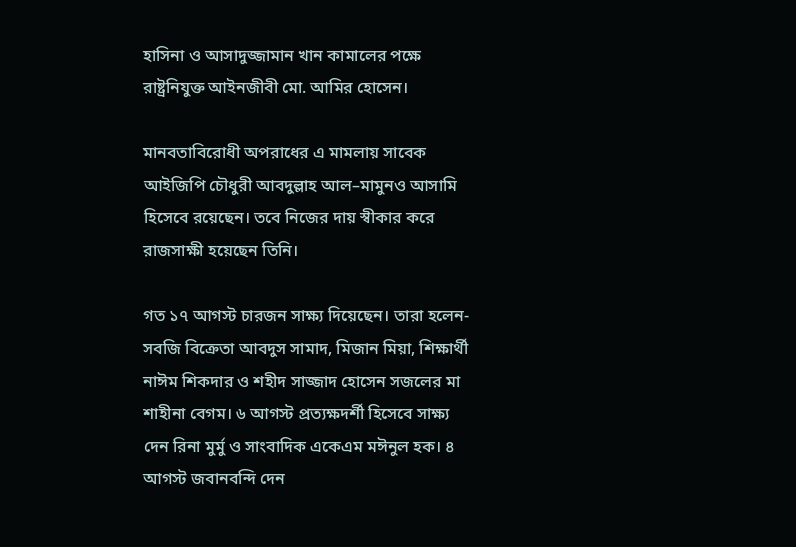হাসিনা ও আসাদুজ্জামান খান কামালের পক্ষে রাষ্ট্রনিযুক্ত আইনজীবী মো. আমির হোসেন।

মানবতাবিরোধী অপরাধের এ মামলায় সাবেক আইজিপি চৌধুরী আবদুল্লাহ আল–মামুনও আসামি হিসেবে রয়েছেন। তবে নিজের দায় স্বীকার করে রাজসাক্ষী হয়েছেন তিনি।

গত ১৭ আগস্ট চারজন সাক্ষ্য দিয়েছেন। তারা হলেন- সবজি বিক্রেতা আবদুস সামাদ, মিজান মিয়া, শিক্ষার্থী নাঈম শিকদার ও শহীদ সাজ্জাদ হোসেন সজলের মা শাহীনা বেগম। ৬ আগস্ট প্রত্যক্ষদর্শী হিসেবে সাক্ষ্য দেন রিনা মুর্মু ও সাংবাদিক একেএম মঈনুল হক। ৪ আগস্ট জবানবন্দি দেন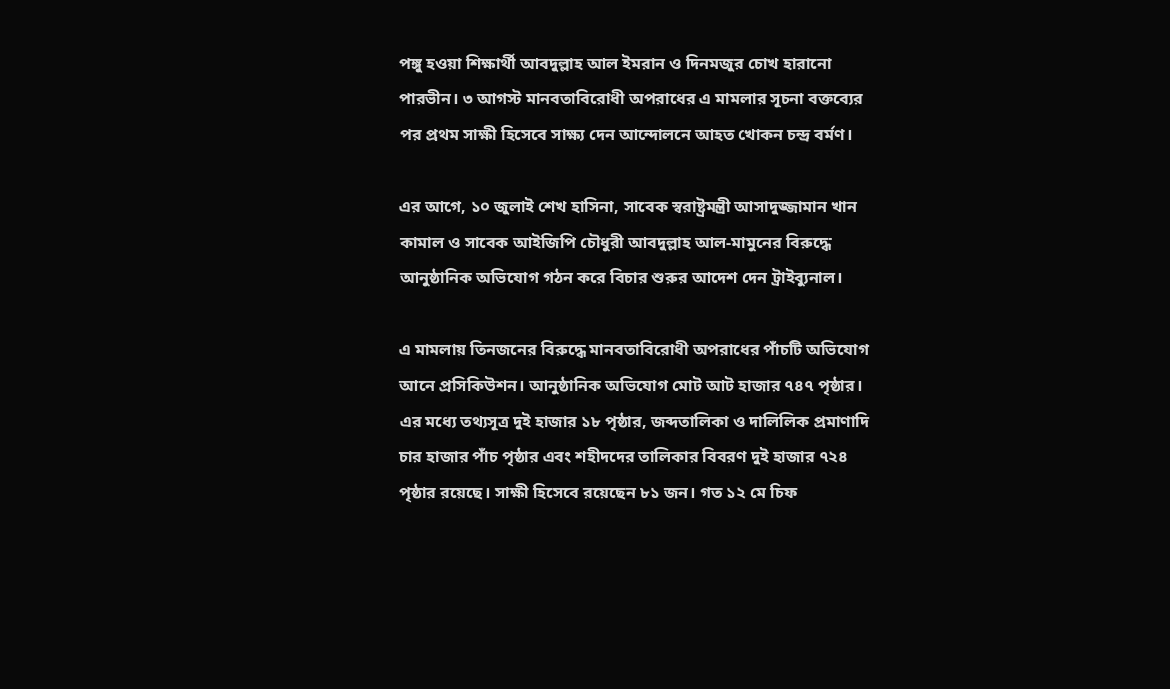পঙ্গু হওয়া শিক্ষার্থী আবদুল্লাহ আল ইমরান ও দিনমজুর চোখ হারানো পারভীন। ৩ আগস্ট মানবতাবিরোধী অপরাধের এ মামলার সূচনা বক্তব্যের পর প্রথম সাক্ষী হিসেবে সাক্ষ্য দেন আন্দোলনে আহত খোকন চন্দ্র বর্মণ।

এর আগে, ১০ জুলাই শেখ হাসিনা, সাবেক স্বরাষ্ট্রমন্ত্রী আসাদুজ্জামান খান কামাল ও সাবেক আইজিপি চৌধুরী আবদুল্লাহ আল-মামুনের বিরুদ্ধে আনুষ্ঠানিক অভিযোগ গঠন করে বিচার শুরুর আদেশ দেন ট্রাইব্যুনাল।

এ মামলায় তিনজনের বিরুদ্ধে মানবতাবিরোধী অপরাধের পাঁচটি অভিযোগ আনে প্রসিকিউশন। আনুষ্ঠানিক অভিযোগ মোট আট হাজার ৭৪৭ পৃষ্ঠার। এর মধ্যে তথ্যসূত্র দুই হাজার ১৮ পৃষ্ঠার, জব্দতালিকা ও দালিলিক প্রমাণাদি চার হাজার পাঁচ পৃষ্ঠার এবং শহীদদের তালিকার বিবরণ দুই হাজার ৭২৪ পৃষ্ঠার রয়েছে। সাক্ষী হিসেবে রয়েছেন ৮১ জন। গত ১২ মে চিফ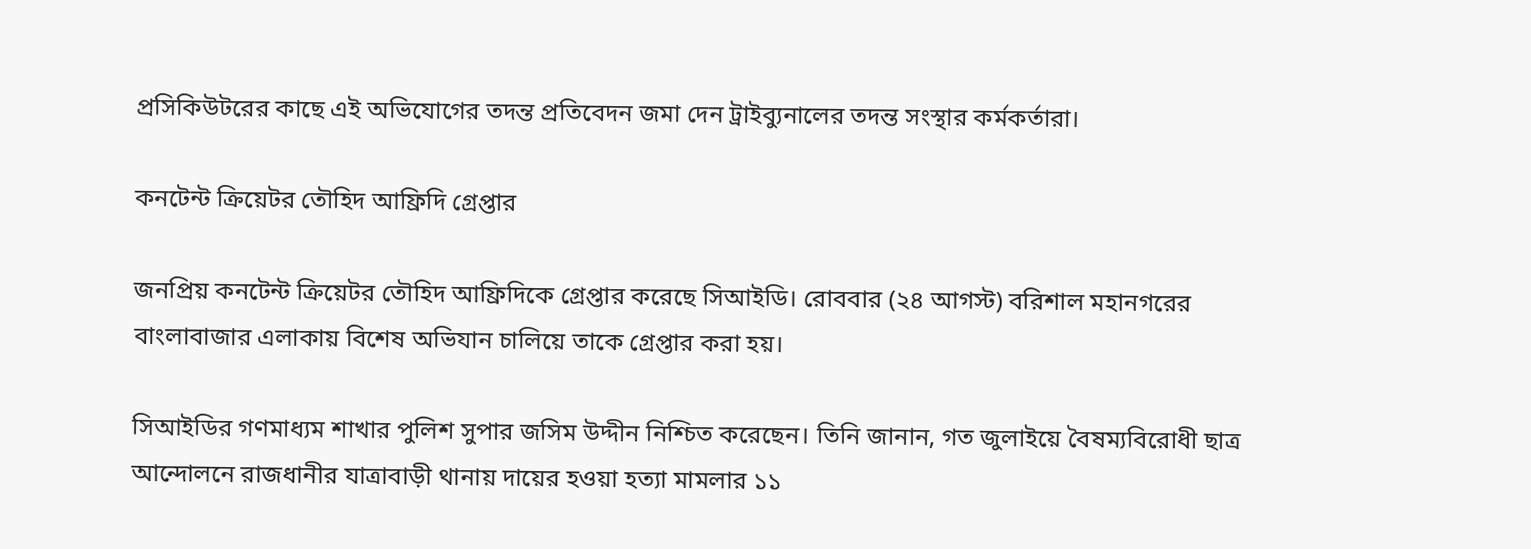প্রসিকিউটরের কাছে এই অভিযোগের তদন্ত প্রতিবেদন জমা দেন ট্রাইব্যুনালের তদন্ত সংস্থার কর্মকর্তারা।

কনটেন্ট ক্রিয়েটর তৌহিদ আফ্রিদি গ্রেপ্তার

জনপ্রিয় কনটেন্ট ক্রিয়েটর তৌহিদ আফ্রিদিকে গ্রেপ্তার করেছে সিআইডি। রোববার (২৪ আগস্ট) বরিশাল মহানগরের বাংলাবাজার এলাকায় বিশেষ অভিযান চালিয়ে তাকে গ্রেপ্তার করা হয়।

সিআইডির গণমাধ্যম শাখার পুলিশ সুপার জসিম উদ্দীন নিশ্চিত করেছেন। তিনি জানান, গত জুলাইয়ে বৈষম্যবিরোধী ছাত্র আন্দোলনে রাজধানীর যাত্রাবাড়ী থানায় দায়ের হওয়া হত্যা মামলার ১১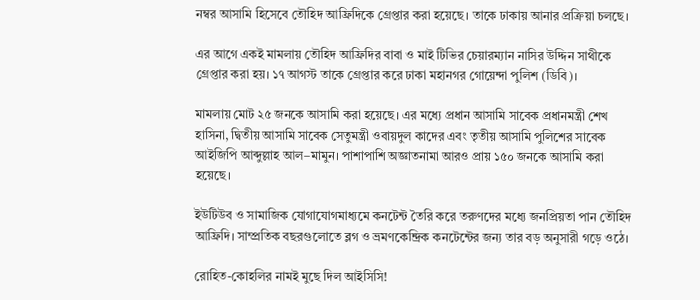নম্বর আসামি হিসেবে তৌহিদ আফ্রিদিকে গ্রেপ্তার করা হয়েছে। তাকে ঢাকায় আনার প্রক্রিয়া চলছে।

এর আগে একই মামলায় তৌহিদ আফ্রিদির বাবা ও মাই টিভির চেয়ারম্যান নাসির উদ্দিন সাথীকে গ্রেপ্তার করা হয়। ১৭ আগস্ট তাকে গ্রেপ্তার করে ঢাকা মহানগর গোয়েন্দা পুলিশ (ডিবি)।

মামলায় মোট ২৫ জনকে আসামি করা হয়েছে। এর মধ্যে প্রধান আসামি সাবেক প্রধানমন্ত্রী শেখ হাসিনা, দ্বিতীয় আসামি সাবেক সেতুমন্ত্রী ওবায়দুল কাদের এবং তৃতীয় আসামি পুলিশের সাবেক আইজিপি আব্দুল্লাহ আল–মামুন। পাশাপাশি অজ্ঞাতনামা আরও প্রায় ১৫০ জনকে আসামি করা হয়েছে।

ইউটিউব ও সামাজিক যোগাযোগমাধ্যমে কনটেন্ট তৈরি করে তরুণদের মধ্যে জনপ্রিয়তা পান তৌহিদ আফ্রিদি। সাম্প্রতিক বছরগুলোতে ব্লগ ও ভ্রমণকেন্দ্রিক কনটেন্টের জন্য তার বড় অনুসারী গড়ে ওঠে।

রোহিত-কোহলির নামই মুছে দিল আইসিসি!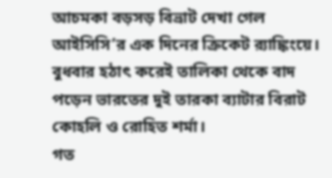আচমকা বড়সড় বিভ্রাট দেখা গেল আইসিসি’র এক দিনের ক্রিকেট র‌্যাঙ্কিংয়ে। বুধবার হঠাৎ করেই তালিকা থেকে বাদ পড়েন ভারতের দুই তারকা ব্যাটার বিরাট কোহলি ও রোহিত শর্মা।
গত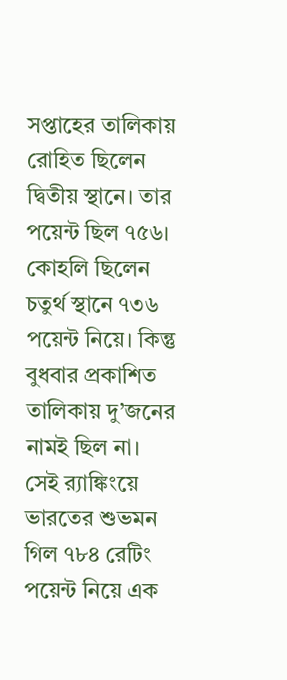সপ্তাহের তালিকায় রোহিত ছিলেন দ্বিতীয় স্থানে। তার পয়েন্ট ছিল ৭৫৬। কোহলি ছিলেন চতুর্থ স্থানে ৭৩৬ পয়েন্ট নিয়ে। কিন্তু বুধবার প্রকাশিত তালিকায় দু’জনের নামই ছিল না। সেই র‌্যাঙ্কিংয়ে ভারতের শুভমন গিল ৭৮৪ রেটিং পয়েন্ট নিয়ে এক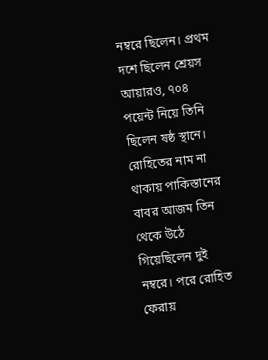নম্বরে ছিলেন। প্রথম দশে ছিলেন শ্রেয়স আয়ারও, ৭০৪ পয়েন্ট নিয়ে তিনি ছিলেন ষষ্ঠ স্থানে। রোহিতের নাম না থাকায় পাকিস্তানের বাবর আজম তিন থেকে উঠে গিয়েছিলেন দুই নম্বরে। পরে রোহিত ফেরায়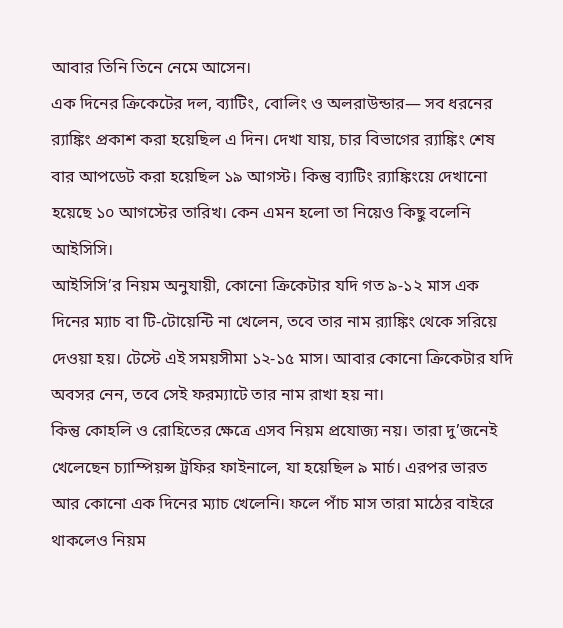আবার তিনি তিনে নেমে আসেন।
এক দিনের ক্রিকেটের দল, ব্যাটিং, বোলিং ও অলরাউন্ডার— সব ধরনের র‌্যাঙ্কিং প্রকাশ করা হয়েছিল এ দিন। দেখা যায়, চার বিভাগের র‌্যাঙ্কিং শেষ বার আপডেট করা হয়েছিল ১৯ আগস্ট। কিন্তু ব্যাটিং র‌্যাঙ্কিংয়ে দেখানো হয়েছে ১০ আগস্টের তারিখ। কেন এমন হলো তা নিয়েও কিছু বলেনি আইসিসি।
আইসিসি’র নিয়ম অনুযায়ী, কোনো ক্রিকেটার যদি গত ৯-১২ মাস এক দিনের ম্যাচ বা টি-টোয়েন্টি না খেলেন, তবে তার নাম র‌্যাঙ্কিং থেকে সরিয়ে দেওয়া হয়। টেস্টে এই সময়সীমা ১২-১৫ মাস। আবার কোনো ক্রিকেটার যদি অবসর নেন, তবে সেই ফরম্যাটে তার নাম রাখা হয় না।
কিন্তু কোহলি ও রোহিতের ক্ষেত্রে এসব নিয়ম প্রযোজ্য নয়। তারা দু’জনেই খেলেছেন চ্যাম্পিয়ন্স ট্রফির ফাইনালে, যা হয়েছিল ৯ মার্চ। এরপর ভারত আর কোনো এক দিনের ম্যাচ খেলেনি। ফলে পাঁচ মাস তারা মাঠের বাইরে থাকলেও নিয়ম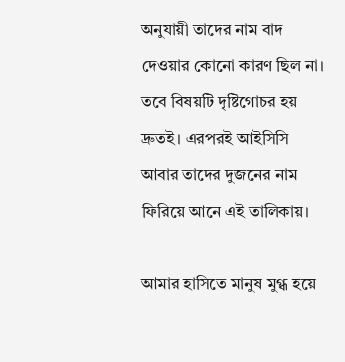অনুযায়ী তাদের নাম বাদ দেওয়ার কোনো কারণ ছিল না।
তবে বিষয়টি দৃষ্টিগোচর হয় দ্রুতই। এরপরই আইসিসি আবার তাদের দুজনের নাম ফিরিয়ে আনে এই তালিকায়।

আমার হাসিতে মানুষ মুগ্ধ হয়ে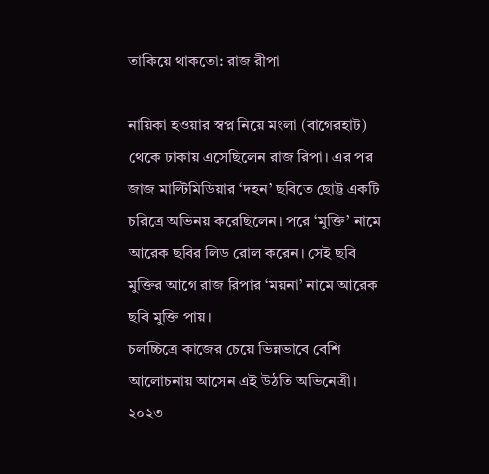তাকিয়ে থাকতো: রাজ রীপা

নায়িকা হওয়ার স্বপ্ন নিয়ে মংলা (বাগেরহাট) থেকে ঢাকায় এসেছিলেন রাজ রিপা। এর পর জাজ মাল্টিমিডিয়ার ‘দহন’ ছবিতে ছোট্ট একটি চরিত্রে অভিনয় করেছিলেন। পরে ‘মুক্তি’ নামে আরেক ছবির লিড রোল করেন। সেই ছবি মুক্তির আগে রাজ রিপার ‘ময়না’ নামে আরেক ছবি মুক্তি পায়।
চলচ্চিত্রে কাজের চেয়ে ভিন্নভাবে বেশি আলোচনায় আসেন এই উঠতি অভিনেত্রী।
২০২৩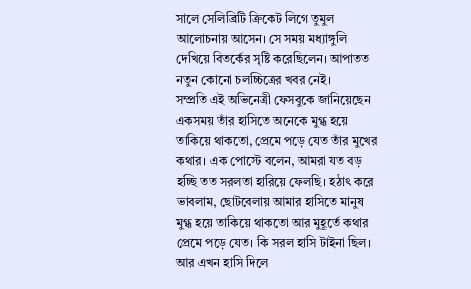সালে সেলিব্রিটি ক্রিকেট লিগে তুমুল আলোচনায় আসেন। সে সময় মধ্যাঙ্গুলি দেখিয়ে বিতর্কের সৃষ্টি করেছিলেন। আপাতত নতুন কোনো চলচ্চিত্রের খবর নেই।
সম্প্রতি এই অভিনেত্রী ফেসবুকে জানিয়েছেন একসময় তাঁর হাসিতে অনেকে মুগ্ধ হয়ে তাকিয়ে থাকতো, প্রেমে পড়ে যেত তাঁর মুখের কথার। এক পোস্টে বলেন, আমরা যত বড় হচ্ছি তত সরলতা হারিয়ে ফেলছি। হঠাৎ করে ভাবলাম, ছোটবেলায় আমার হাসিতে মানুষ মুগ্ধ হয়ে তাকিয়ে থাকতো আর মুহূর্তে কথার প্রেমে পড়ে যেত। কি সরল হাসি টাইনা ছিল।
আর এখন হাসি দিলে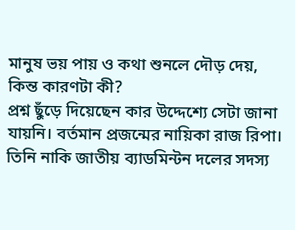মানুষ ভয় পায় ও কথা শুনলে দৌড় দেয়, কিন্ত কারণটা কী?
প্রশ্ন ছুঁড়ে দিয়েছেন কার উদ্দেশ্যে সেটা জানা যায়নি। বর্তমান প্রজন্মের নায়িকা রাজ রিপা। তিনি নাকি জাতীয় ব্যাডমিন্টন দলের সদস্য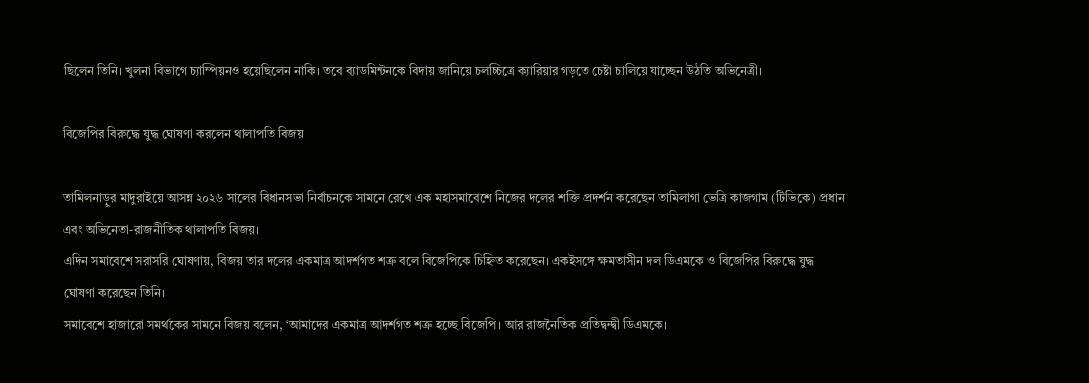ছিলেন তিনি। খুলনা বিভাগে চ্যাম্পিয়নও হয়েছিলেন নাকি। তবে ব্যাডমিন্টনকে বিদায় জানিয়ে চলচ্চিত্রে ক্যারিয়ার গড়তে চেষ্টা চালিয়ে যাচ্ছেন উঠতি অভিনেত্রী।

বিজেপির বিরুদ্ধে যুদ্ধ ঘোষণা করলেন থালাপতি বিজয়

তামিলনাড়ুর মাদুরাইয়ে আসন্ন ২০২৬ সালের বিধানসভা নির্বাচনকে সামনে রেখে এক মহাসমাবেশে নিজের দলের শক্তি প্রদর্শন করেছেন তামিলাগা ভেত্রি কাজগাম (টিভিকে) প্রধান এবং অভিনেতা-রাজনীতিক থালাপতি বিজয়।
এদিন সমাবেশে সরাসরি ঘোষণায়, বিজয় তার দলের একমাত্র আদর্শগত শত্রু বলে বিজেপিকে চিহ্নিত করেছেন। একইসঙ্গে ক্ষমতাসীন দল ডিএমকে ও বিজেপির বিরুদ্ধে যুদ্ধ ঘোষণা করেছেন তিনি।
সমাবেশে হাজারো সমর্থকের সামনে বিজয় বলেন, ‘আমাদের একমাত্র আদর্শগত শত্রু হচ্ছে বিজেপি। আর রাজনৈতিক প্রতিদ্বন্দ্বী ডিএমকে।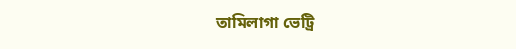তামিলাগা ভেট্রি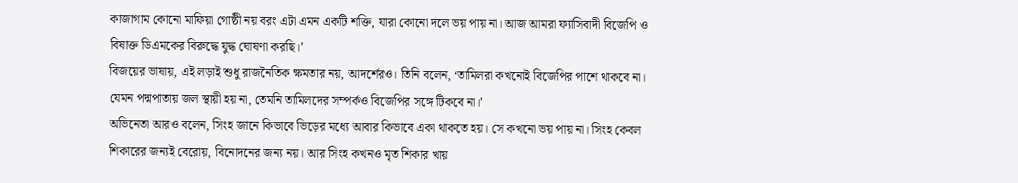কাজাগাম কোনো মাফিয়া গোষ্ঠী নয় বরং এটা এমন একটি শক্তি, যারা কোনো দলে ভয় পায় না। আজ আমরা ফ্যাসিবাদী বিজেপি ও বিষাক্ত ডিএমকের বিরুদ্ধে যুদ্ধ ঘোষণা করছি।’
বিজয়ের ভাষায়, এই লড়াই শুধু রাজনৈতিক ক্ষমতার নয়, আদর্শেরও। তিনি বলেন, ‘তামিলরা কখনোই বিজেপির পাশে থাকবে না। যেমন পদ্মপাতায় জল স্থায়ী হয় না, তেমনি তামিলদের সম্পর্কও বিজেপির সঙ্গে টিকবে না।’
অভিনেতা আরও বলেন, সিংহ জানে কিভাবে ভিড়ের মধ্যে আবার কিভাবে একা থাকতে হয়। সে কখনো ভয় পায় না। সিংহ কেবল শিকারের জন্যই বেরোয়, বিনোদনের জন্য নয়। আর সিংহ কখনও মৃত শিকার খায়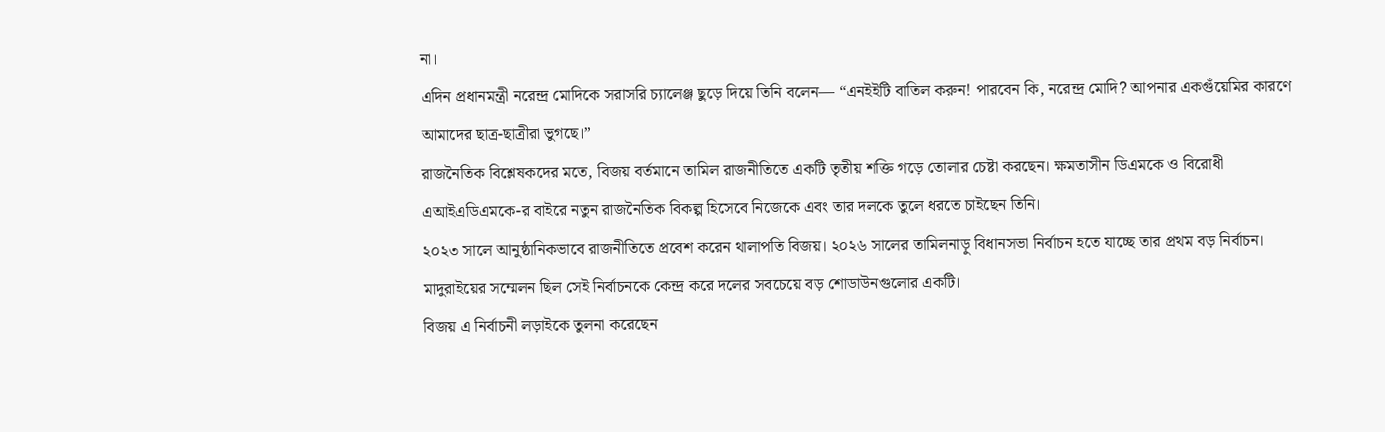না।
এদিন প্রধানমন্ত্রী নরেন্দ্র মোদিকে সরাসরি চ্যালেঞ্জ ছুড়ে দিয়ে তিনি বলেন— “এনইইটি বাতিল করুন! পারবেন কি, নরেন্দ্র মোদি? আপনার একগুঁয়েমির কারণে আমাদের ছাত্র-ছাত্রীরা ভুগছে।”
রাজনৈতিক বিশ্লেষকদের মতে, বিজয় বর্তমানে তামিল রাজনীতিতে একটি তৃতীয় শক্তি গড়ে তোলার চেষ্টা করছেন। ক্ষমতাসীন ডিএমকে ও বিরোধী এআইএডিএমকে-র বাইরে নতুন রাজনৈতিক বিকল্প হিসেবে নিজেকে এবং তার দলকে তুলে ধরতে চাইছেন তিনি।
২০২৩ সালে আনুষ্ঠানিকভাবে রাজনীতিতে প্রবেশ করেন থালাপতি বিজয়। ২০২৬ সালের তামিলনাড়ু বিধানসভা নির্বাচন হতে যাচ্ছে তার প্রথম বড় নির্বাচন। মাদুরাইয়ের সম্মেলন ছিল সেই নির্বাচনকে কেন্দ্র করে দলের সবচেয়ে বড় শোডাউনগুলোর একটি।
বিজয় এ নির্বাচনী লড়াইকে তুলনা করেছেন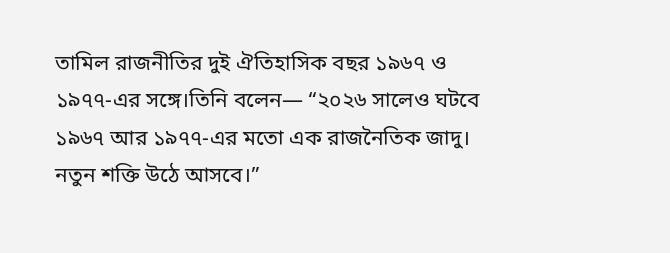তামিল রাজনীতির দুই ঐতিহাসিক বছর ১৯৬৭ ও ১৯৭৭-এর সঙ্গে।তিনি বলেন— “২০২৬ সালেও ঘটবে ১৯৬৭ আর ১৯৭৭-এর মতো এক রাজনৈতিক জাদু। নতুন শক্তি উঠে আসবে।”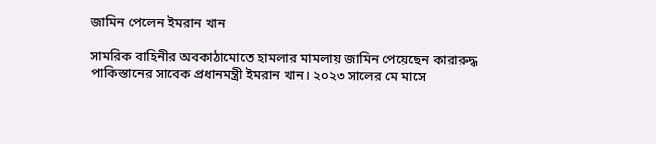জামিন পেলেন ইমরান খান

সামরিক বাহিনীর অবকাঠামোতে হামলার মামলায় জামিন পেয়েছেন কারারুদ্ধ পাকিস্তানের সাবেক প্রধানমন্ত্রী ইমরান খান। ২০২৩ সালের মে মাসে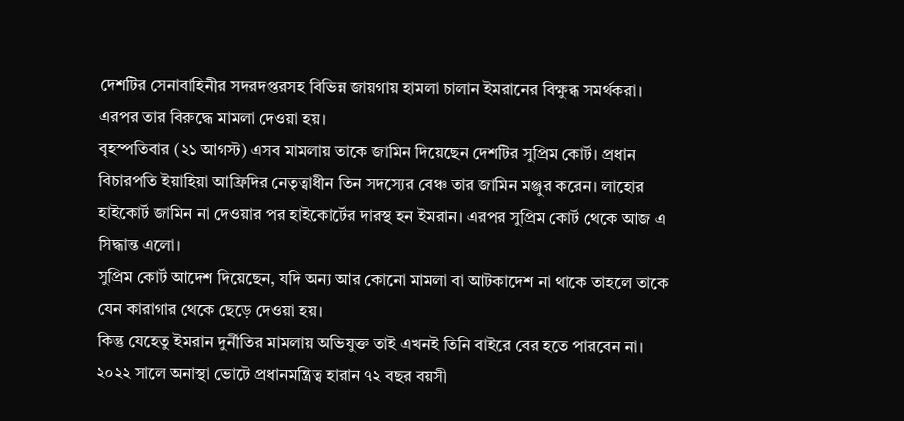দেশটির সেনাবাহিনীর সদরদপ্তরসহ বিভিন্ন জায়গায় হামলা চালান ইমরানের বিক্ষুব্ধ সমর্থকরা। এরপর তার বিরুদ্ধে মামলা দেওয়া হয়।
বৃহস্পতিবার (২১ আগস্ট) এসব মামলায় তাকে জামিন দিয়েছেন দেশটির সুপ্রিম কোর্ট। প্রধান বিচারপতি ইয়াহিয়া আফ্রিদির নেতৃত্বাধীন তিন সদস্যের বেঞ্চ তার জামিন মঞ্জুর করেন। লাহোর হাইকোর্ট জামিন না দেওয়ার পর হাইকোর্টের দারস্থ হন ইমরান। এরপর সুপ্রিম কোর্ট থেকে আজ এ সিদ্ধান্ত এলো।
সুপ্রিম কোর্ট আদেশ দিয়েছেন, যদি অন্য আর কোনো মামলা বা আটকাদেশ না থাকে তাহলে তাকে যেন কারাগার থেকে ছেড়ে দেওয়া হয়।
কিন্তু যেহেতু ইমরান দুর্নীতির মামলায় অভিযুক্ত তাই এখনই তিনি বাইরে বের হতে পারবেন না।
২০২২ সালে অনাস্থা ভোটে প্রধানমন্ত্রিত্ব হারান ৭২ বছর বয়সী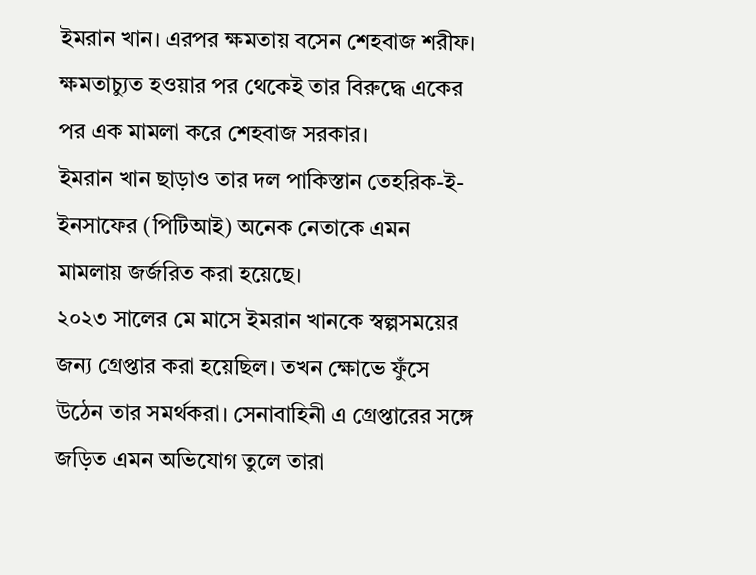ইমরান খান। এরপর ক্ষমতায় বসেন শেহবাজ শরীফ। ক্ষমতাচ্যুত হওয়ার পর থেকেই তার বিরুদ্ধে একের পর এক মামলা করে শেহবাজ সরকার।
ইমরান খান ছাড়াও তার দল পাকিস্তান তেহরিক-ই-ইনসাফের (পিটিআই) অনেক নেতাকে এমন মামলায় জর্জরিত করা হয়েছে।
২০২৩ সালের মে মাসে ইমরান খানকে স্বল্পসময়ের জন্য গ্রেপ্তার করা হয়েছিল। তখন ক্ষোভে ফুঁসে উঠেন তার সমর্থকরা। সেনাবাহিনী এ গ্রেপ্তারের সঙ্গে জড়িত এমন অভিযোগ তুলে তারা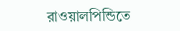রাওয়ালপিন্ডিতে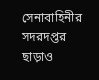সেনাবাহিনীর সদরদপ্তর ছাড়াও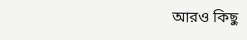আরও কিছু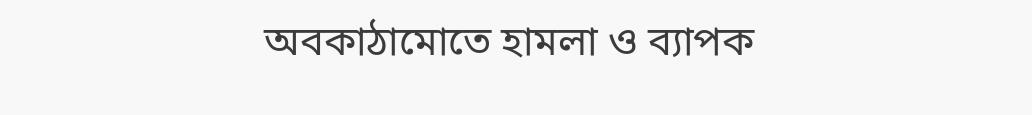অবকাঠামোতে হামলা ও ব্যাপক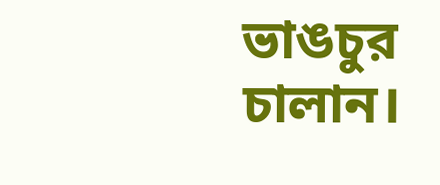ভাঙচুর চালান।